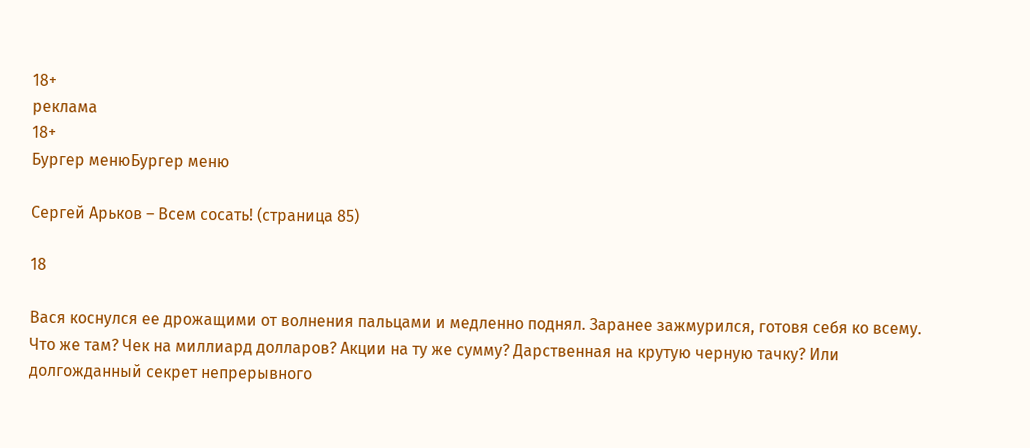18+
реклама
18+
Бургер менюБургер меню

Сергей Арьков – Всем сосать! (страница 85)

18

Вася коснулся ее дрожащими от волнения пальцами и медленно поднял. Заранее зажмурился, готовя себя ко всему. Что же там? Чек на миллиард долларов? Акции на ту же сумму? Дарственная на крутую черную тачку? Или долгожданный секрет непрерывного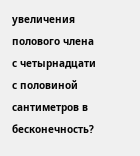увеличения полового члена с четырнадцати с половиной сантиметров в бесконечность?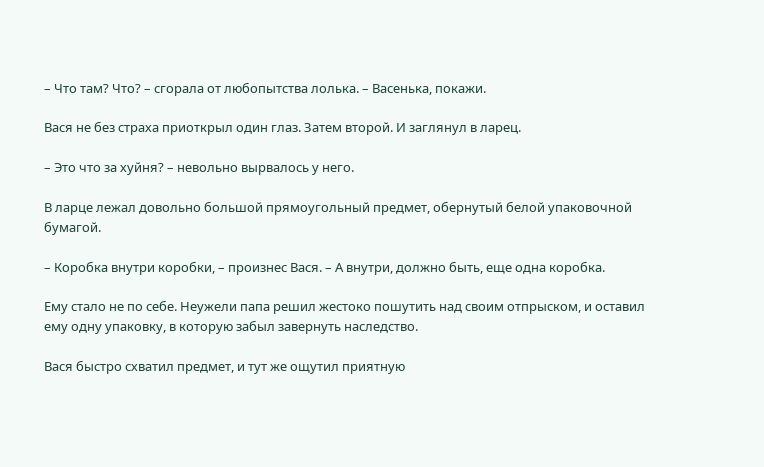– Что там? Что? – сгорала от любопытства лолька. – Васенька, покажи.

Вася не без страха приоткрыл один глаз. Затем второй. И заглянул в ларец.

– Это что за хуйня? – невольно вырвалось у него.

В ларце лежал довольно большой прямоугольный предмет, обернутый белой упаковочной бумагой.

– Коробка внутри коробки, – произнес Вася. – А внутри, должно быть, еще одна коробка.

Ему стало не по себе. Неужели папа решил жестоко пошутить над своим отпрыском, и оставил ему одну упаковку, в которую забыл завернуть наследство.

Вася быстро схватил предмет, и тут же ощутил приятную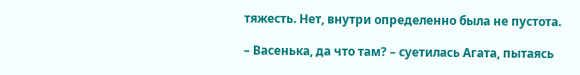тяжесть. Нет, внутри определенно была не пустота.

– Васенька, да что там? – суетилась Агата, пытаясь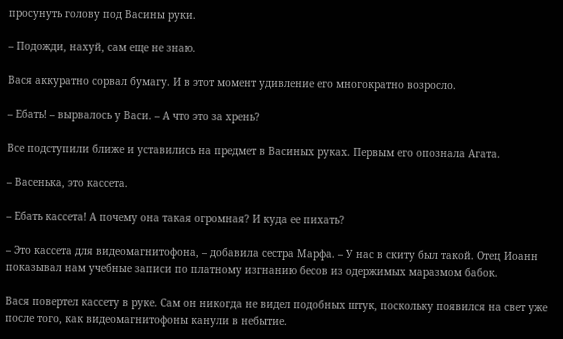просунуть голову под Васины руки.

– Подожди, нахуй, сам еще не знаю.

Вася аккуратно сорвал бумагу. И в этот момент удивление его многократно возросло.

– Ебать! – вырвалось у Васи. – А что это за хрень?

Все подступили ближе и уставились на предмет в Васиных руках. Первым его опознала Агата.

– Васенька, это кассета.

– Ебать кассета! А почему она такая огромная? И куда ее пихать?

– Это кассета для видеомагнитофона, – добавила сестра Марфа. – У нас в скиту был такой. Отец Иоанн показывал нам учебные записи по платному изгнанию бесов из одержимых маразмом бабок.

Вася повертел кассету в руке. Сам он никогда не видел подобных штук, поскольку появился на свет уже после того, как видеомагнитофоны канули в небытие.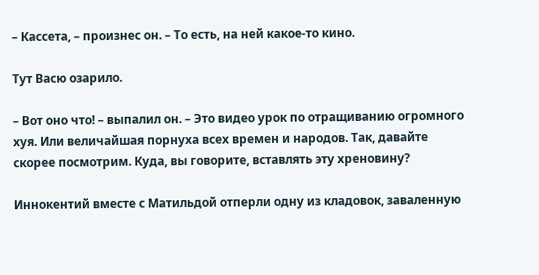– Кассета, – произнес он. – То есть, на ней какое-то кино.

Тут Васю озарило.

– Вот оно что! – выпалил он. – Это видео урок по отращиванию огромного хуя. Или величайшая порнуха всех времен и народов. Так, давайте скорее посмотрим. Куда, вы говорите, вставлять эту хреновину?

Иннокентий вместе с Матильдой отперли одну из кладовок, заваленную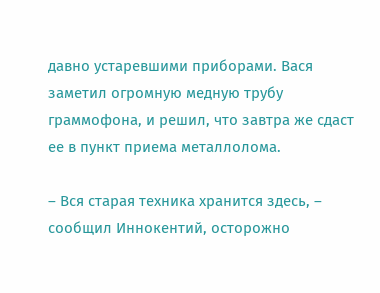давно устаревшими приборами. Вася заметил огромную медную трубу граммофона, и решил, что завтра же сдаст ее в пункт приема металлолома.

– Вся старая техника хранится здесь, – сообщил Иннокентий, осторожно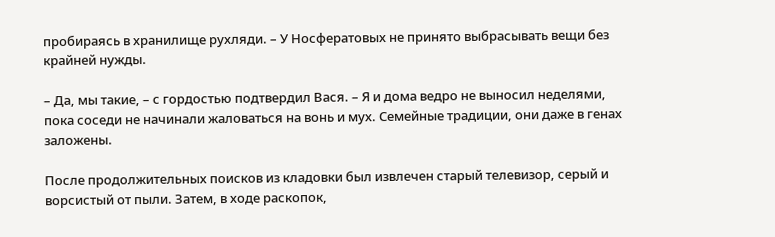пробираясь в хранилище рухляди. – У Носфератовых не принято выбрасывать вещи без крайней нужды.

– Да, мы такие, – с гордостью подтвердил Вася. – Я и дома ведро не выносил неделями, пока соседи не начинали жаловаться на вонь и мух. Семейные традиции, они даже в генах заложены.

После продолжительных поисков из кладовки был извлечен старый телевизор, серый и ворсистый от пыли. Затем, в ходе раскопок,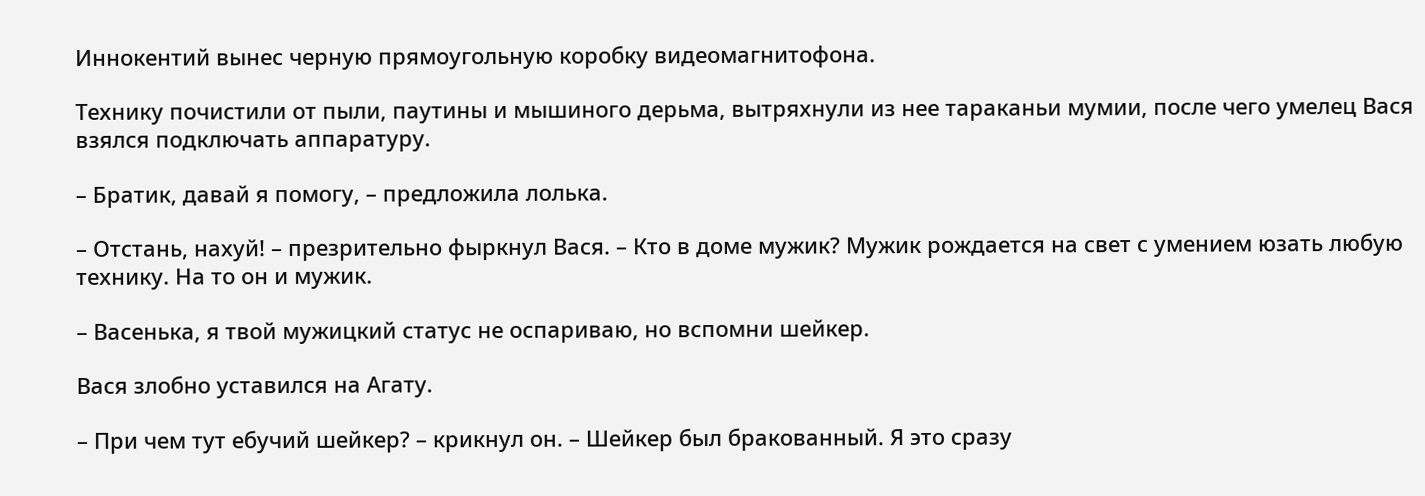Иннокентий вынес черную прямоугольную коробку видеомагнитофона.

Технику почистили от пыли, паутины и мышиного дерьма, вытряхнули из нее тараканьи мумии, после чего умелец Вася взялся подключать аппаратуру.

– Братик, давай я помогу, – предложила лолька.

– Отстань, нахуй! – презрительно фыркнул Вася. – Кто в доме мужик? Мужик рождается на свет с умением юзать любую технику. На то он и мужик.

– Васенька, я твой мужицкий статус не оспариваю, но вспомни шейкер.

Вася злобно уставился на Агату.

– При чем тут ебучий шейкер? – крикнул он. – Шейкер был бракованный. Я это сразу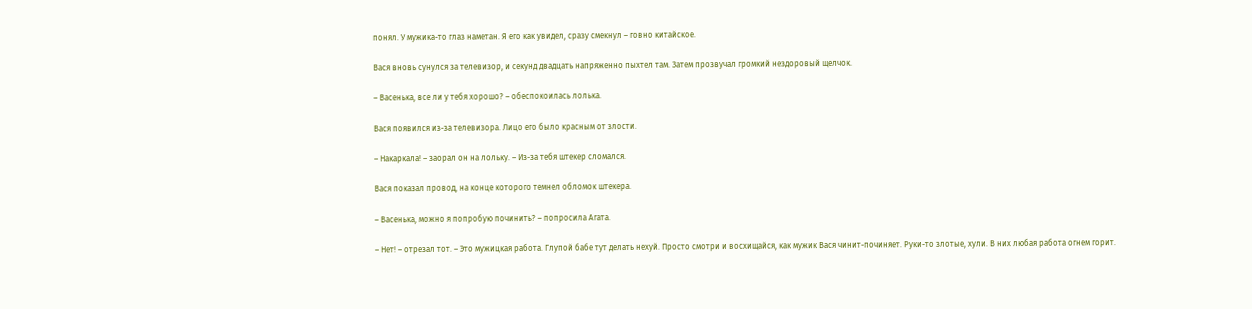понял. У мужика-то глаз наметан. Я его как увидел, сразу смекнул – говно китайское.

Вася вновь сунулся за телевизор, и секунд двадцать напряженно пыхтел там. Затем прозвучал громкий нездоровый щелчок.

– Васенька, все ли у тебя хорошо? – обеспокоилась лолька.

Вася появился из-за телевизора. Лицо его было красным от злости.

– Накаркала! – заорал он на лольку. – Из-за тебя штекер сломался.

Вася показал провод, на конце которого темнел обломок штекера.

– Васенька, можно я попробую починить? – попросила Агата.

– Нет! – отрезал тот. – Это мужицкая работа. Глупой бабе тут делать нехуй. Просто смотри и восхищайся, как мужик Вася чинит-починяет. Руки-то злотые, хули. В них любая работа огнем горит.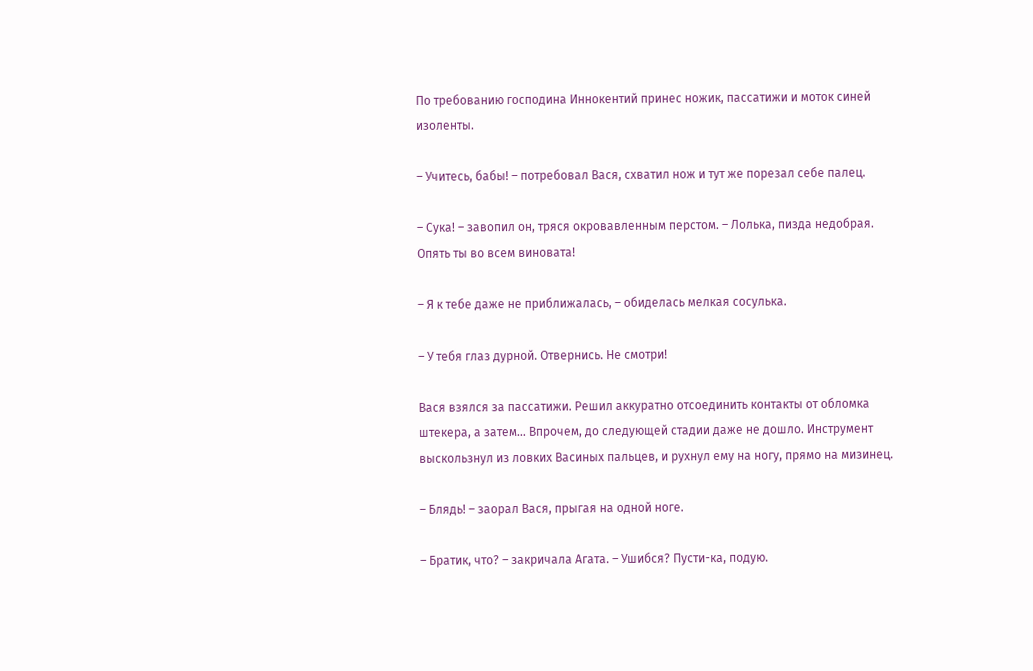По требованию господина Иннокентий принес ножик, пассатижи и моток синей изоленты.

– Учитесь, бабы! – потребовал Вася, схватил нож и тут же порезал себе палец.

– Сука! – завопил он, тряся окровавленным перстом. – Лолька, пизда недобрая. Опять ты во всем виновата!

– Я к тебе даже не приближалась, – обиделась мелкая сосулька.

– У тебя глаз дурной. Отвернись. Не смотри!

Вася взялся за пассатижи. Решил аккуратно отсоединить контакты от обломка штекера, а затем… Впрочем, до следующей стадии даже не дошло. Инструмент выскользнул из ловких Васиных пальцев, и рухнул ему на ногу, прямо на мизинец.

– Блядь! – заорал Вася, прыгая на одной ноге.

– Братик, что? – закричала Агата. – Ушибся? Пусти-ка, подую.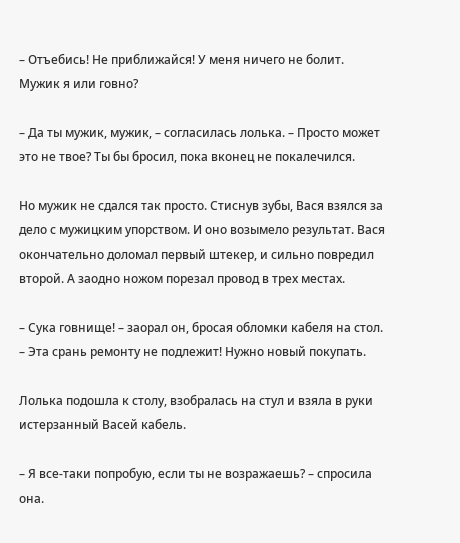– Отъебись! Не приближайся! У меня ничего не болит. Мужик я или говно?

– Да ты мужик, мужик, – согласилась лолька. – Просто может это не твое? Ты бы бросил, пока вконец не покалечился.

Но мужик не сдался так просто. Стиснув зубы, Вася взялся за дело с мужицким упорством. И оно возымело результат. Вася окончательно доломал первый штекер, и сильно повредил второй. А заодно ножом порезал провод в трех местах.

– Сука говнище! – заорал он, бросая обломки кабеля на стол. – Эта срань ремонту не подлежит! Нужно новый покупать.

Лолька подошла к столу, взобралась на стул и взяла в руки истерзанный Васей кабель.

– Я все-таки попробую, если ты не возражаешь? – спросила она.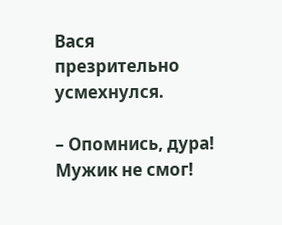Вася презрительно усмехнулся.

– Опомнись, дура! Мужик не смог!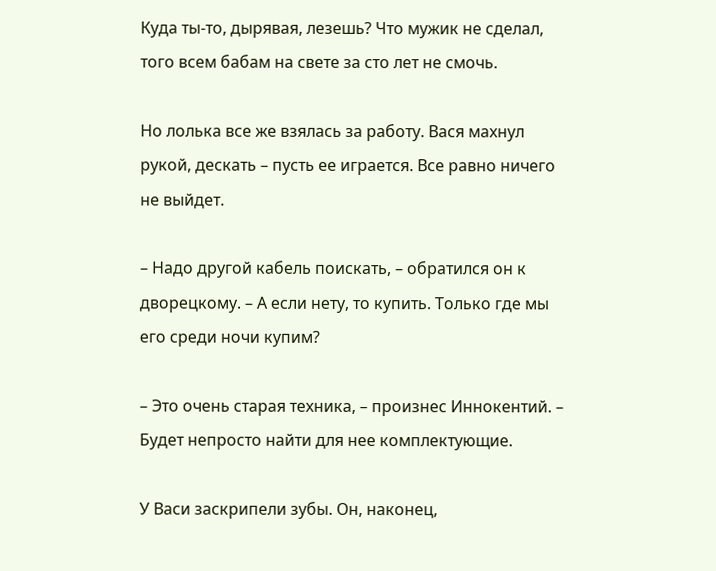Куда ты-то, дырявая, лезешь? Что мужик не сделал, того всем бабам на свете за сто лет не смочь.

Но лолька все же взялась за работу. Вася махнул рукой, дескать – пусть ее играется. Все равно ничего не выйдет.

– Надо другой кабель поискать, – обратился он к дворецкому. – А если нету, то купить. Только где мы его среди ночи купим?

– Это очень старая техника, – произнес Иннокентий. – Будет непросто найти для нее комплектующие.

У Васи заскрипели зубы. Он, наконец,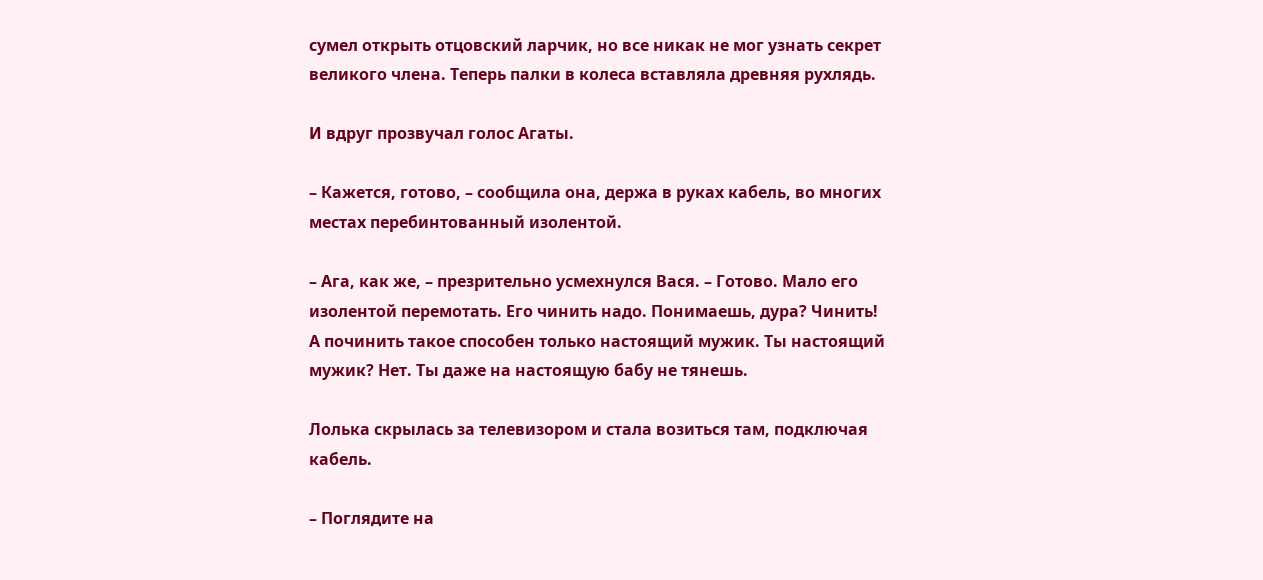сумел открыть отцовский ларчик, но все никак не мог узнать секрет великого члена. Теперь палки в колеса вставляла древняя рухлядь.

И вдруг прозвучал голос Агаты.

– Кажется, готово, – сообщила она, держа в руках кабель, во многих местах перебинтованный изолентой.

– Ага, как же, – презрительно усмехнулся Вася. – Готово. Мало его изолентой перемотать. Его чинить надо. Понимаешь, дура? Чинить! А починить такое способен только настоящий мужик. Ты настоящий мужик? Нет. Ты даже на настоящую бабу не тянешь.

Лолька скрылась за телевизором и стала возиться там, подключая кабель.

– Поглядите на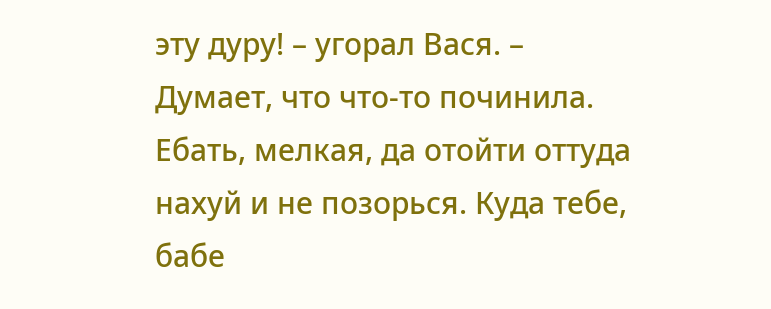эту дуру! – угорал Вася. – Думает, что что-то починила. Ебать, мелкая, да отойти оттуда нахуй и не позорься. Куда тебе, бабе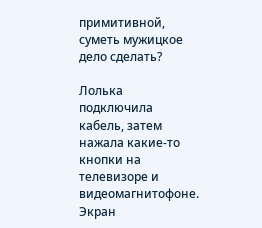примитивной, суметь мужицкое дело сделать?

Лолька подключила кабель, затем нажала какие-то кнопки на телевизоре и видеомагнитофоне. Экран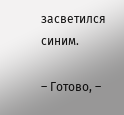засветился синим.

– Готово, –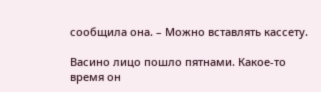сообщила она. – Можно вставлять кассету.

Васино лицо пошло пятнами. Какое-то время он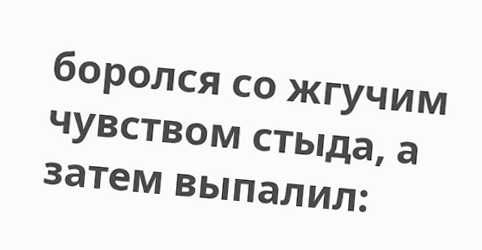боролся со жгучим чувством стыда, а затем выпалил: